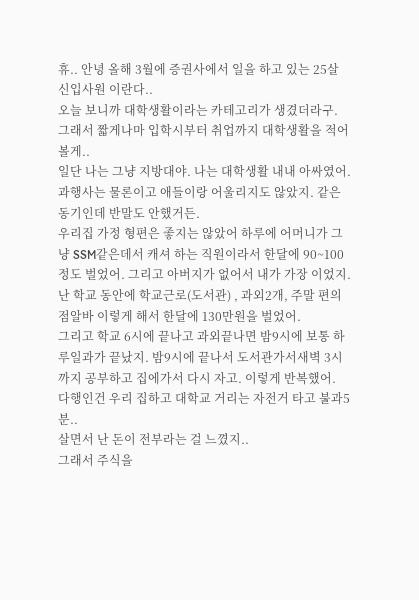휴.. 안녕 올해 3월에 증권사에서 일을 하고 있는 25살 신입사원 이란다..
오늘 보니까 대학생활이라는 카테고리가 생겼더라구.
그래서 짧게나마 입학시부터 취업까지 대학생활을 적어볼게..
일단 나는 그냥 지방대야. 나는 대학생활 내내 아싸였어. 과행사는 물론이고 애들이랑 어울리지도 않았지. 같은 동기인데 반말도 안했거든.
우리집 가정 형편은 좋지는 않았어 하루에 어머니가 그냥 SSM같은데서 캐셔 하는 직원이라서 한달에 90~100정도 벌었어. 그리고 아버지가 없어서 내가 가장 이었지.
난 학교 동안에 학교근로(도서관) , 과외2개, 주말 편의점알바 이렇게 해서 한달에 130만원을 벌었어.
그리고 학교 6시에 끝나고 과외끝나면 밤9시에 보통 하루일과가 끝났지. 밤9시에 끝나서 도서관가서새벽 3시까지 공부하고 집에가서 다시 자고. 이렇게 반복했어.
다행인건 우리 집하고 대학교 거리는 자전거 타고 불과5분..
살면서 난 돈이 전부라는 걸 느꼈지..
그래서 주식을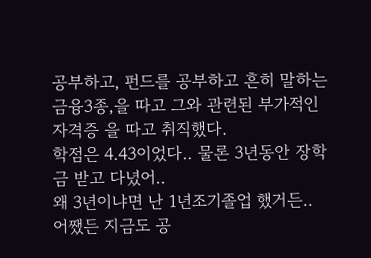공부하고, 펀드를 공부하고 흔히 말하는 금융3종,을 따고 그와 관련된 부가적인 자격증 을 따고 취직했다.
학점은 4.43이었다.. 물론 3년동안 장학금 받고 다녔어..
왜 3년이냐면 난 1년조기졸업 했거든..
어쨌든 지금도 공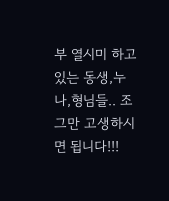부 열시미 하고 있는 동생,누나,형님들.. 조그만 고생하시면 됩니다!!!